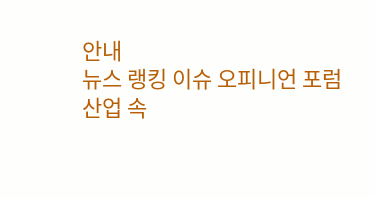안내
뉴스 랭킹 이슈 오피니언 포럼
산업 속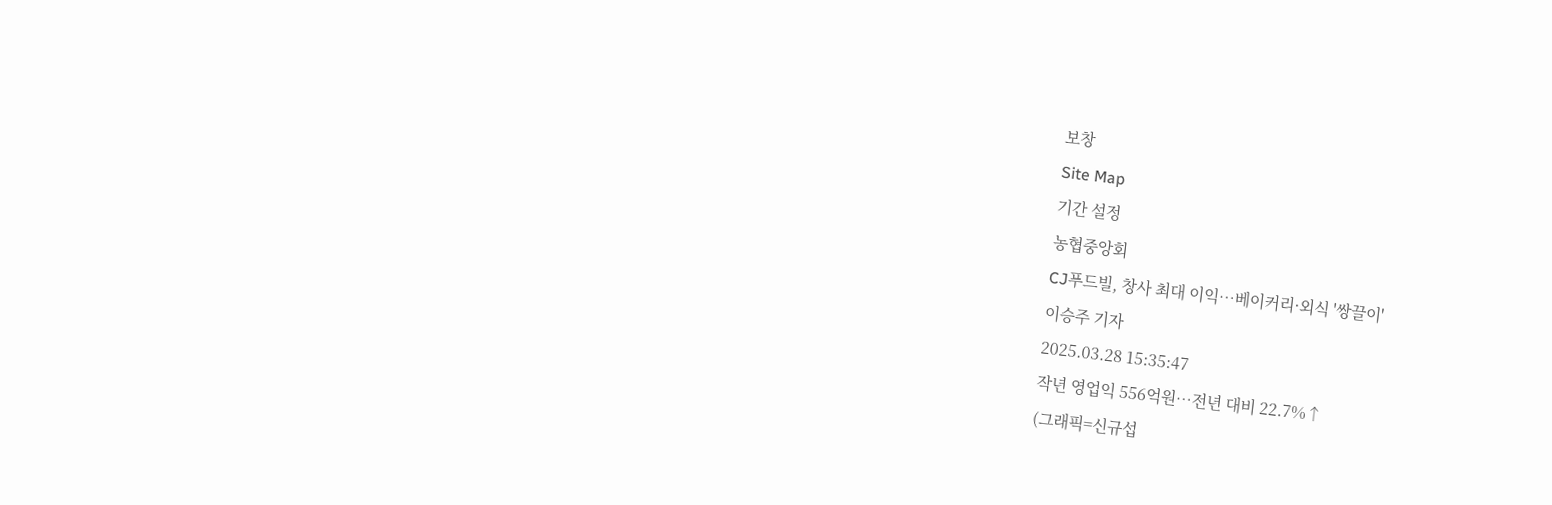보창
Site Map
기간 설정
농협중앙회
CJ푸드빌, 창사 최대 이익…베이커리·외식 '쌍끌이'
이승주 기자
2025.03.28 15:35:47
작년 영업익 556억원…전년 대비 22.7%↑
(그래픽=신규섭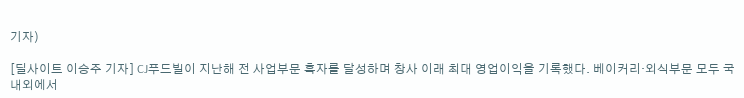기자)

[딜사이트 이승주 기자] CJ푸드빌이 지난해 전 사업부문 흑자를 달성하며 창사 이래 최대 영업이익을 기록했다. 베이커리·외식부문 모두 국내외에서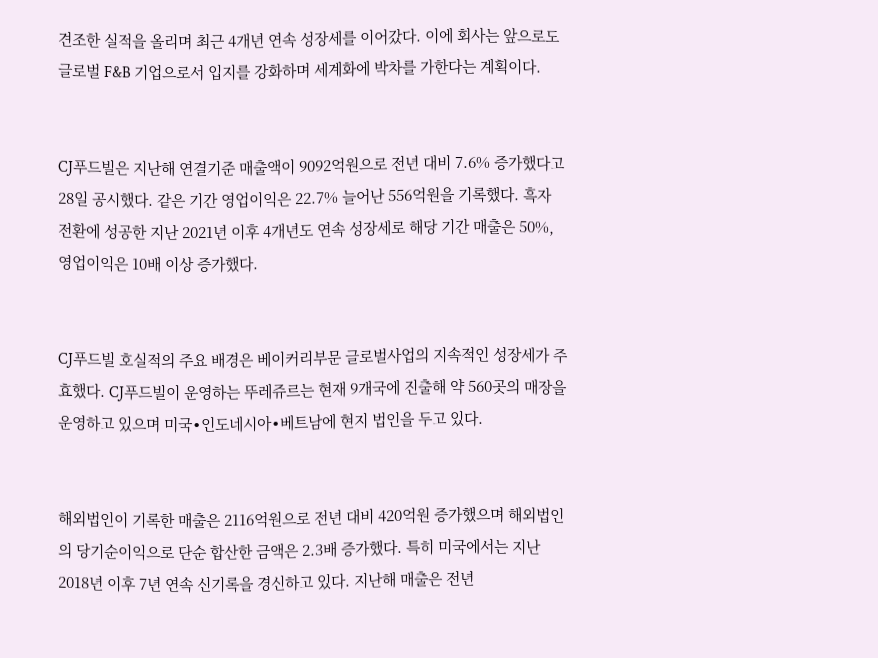견조한 실적을 올리며 최근 4개년 연속 성장세를 이어갔다. 이에 회사는 앞으로도 글로벌 F&B 기업으로서 입지를 강화하며 세계화에 박차를 가한다는 계획이다.


CJ푸드빌은 지난해 연결기준 매출액이 9092억원으로 전년 대비 7.6% 증가했다고 28일 공시했다. 같은 기간 영업이익은 22.7% 늘어난 556억원을 기록했다. 흑자 전환에 성공한 지난 2021년 이후 4개년도 연속 성장세로 해당 기간 매출은 50%, 영업이익은 10배 이상 증가했다.


CJ푸드빌 호실적의 주요 배경은 베이커리부문 글로벌사업의 지속적인 성장세가 주효했다. CJ푸드빌이 운영하는 뚜레쥬르는 현재 9개국에 진출해 약 560곳의 매장을 운영하고 있으며 미국∙인도네시아∙베트남에 현지 법인을 두고 있다.


해외법인이 기록한 매출은 2116억원으로 전년 대비 420억원 증가했으며 해외법인의 당기순이익으로 단순 합산한 금액은 2.3배 증가했다. 특히 미국에서는 지난 2018년 이후 7년 연속 신기록을 경신하고 있다. 지난해 매출은 전년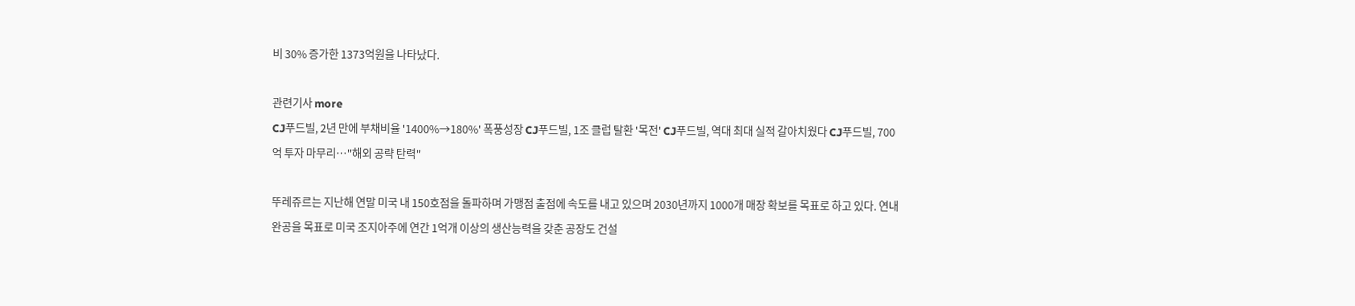비 30% 증가한 1373억원을 나타났다.

관련기사 more
CJ푸드빌, 2년 만에 부채비율 '1400%→180%' 폭풍성장 CJ푸드빌, 1조 클럽 탈환 '목전' CJ푸드빌, 역대 최대 실적 갈아치웠다 CJ푸드빌, 700억 투자 마무리…"해외 공략 탄력"

뚜레쥬르는 지난해 연말 미국 내 150호점을 돌파하며 가맹점 출점에 속도를 내고 있으며 2030년까지 1000개 매장 확보를 목표로 하고 있다. 연내 완공을 목표로 미국 조지아주에 연간 1억개 이상의 생산능력을 갖춘 공장도 건설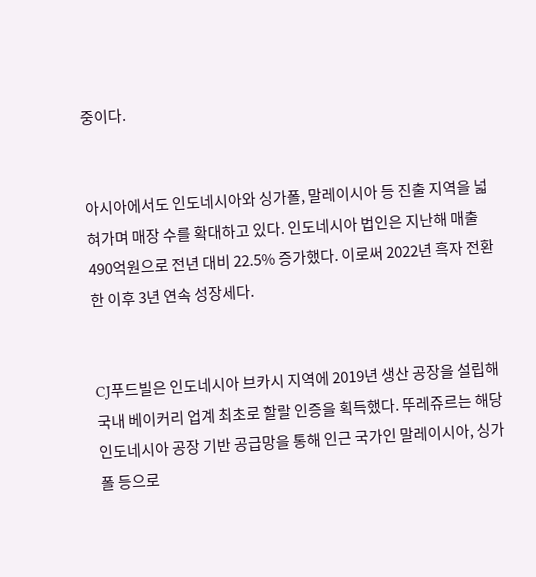중이다.


아시아에서도 인도네시아와 싱가폴, 말레이시아 등 진출 지역을 넓혀가며 매장 수를 확대하고 있다. 인도네시아 법인은 지난해 매출 490억원으로 전년 대비 22.5% 증가했다. 이로써 2022년 흑자 전환한 이후 3년 연속 성장세다.


CJ푸드빌은 인도네시아 브카시 지역에 2019년 생산 공장을 설립해 국내 베이커리 업계 최초로 할랄 인증을 획득했다. 뚜레쥬르는 해당 인도네시아 공장 기반 공급망을 통해 인근 국가인 말레이시아, 싱가폴 등으로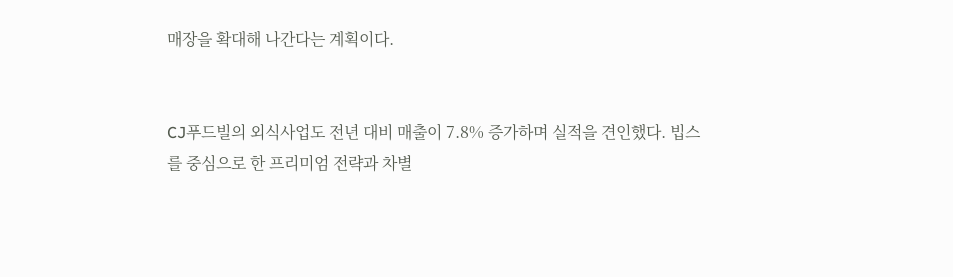매장을 확대해 나간다는 계획이다.


CJ푸드빌의 외식사업도 전년 대비 매출이 7.8% 증가하며 실적을 견인했다. 빕스를 중심으로 한 프리미엄 전략과 차별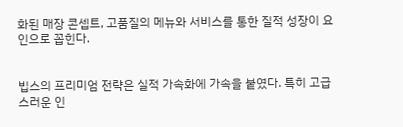화된 매장 콘셉트, 고품질의 메뉴와 서비스를 통한 질적 성장이 요인으로 꼽힌다.


빕스의 프리미엄 전략은 실적 가속화에 가속을 붙였다. 특히 고급스러운 인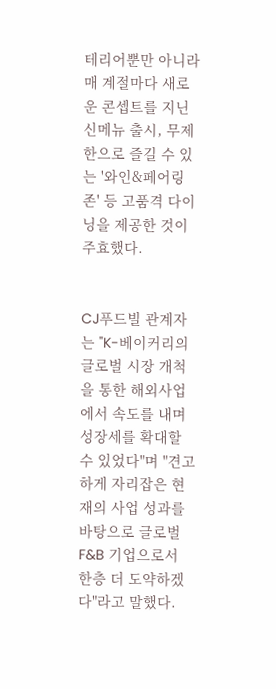테리어뿐만 아니라 매 계절마다 새로운 콘셉트를 지닌 신메뉴 출시, 무제한으로 즐길 수 있는 '와인&페어링존' 등 고품격 다이닝을 제공한 것이 주효했다.


CJ푸드빌 관계자는 "K-베이커리의 글로벌 시장 개척을 통한 해외사업에서 속도를 내며 성장세를 확대할 수 있었다"며 "견고하게 자리잡은 현재의 사업 성과를 바탕으로 글로벌 F&B 기업으로서 한층 더 도약하겠다"라고 말했다.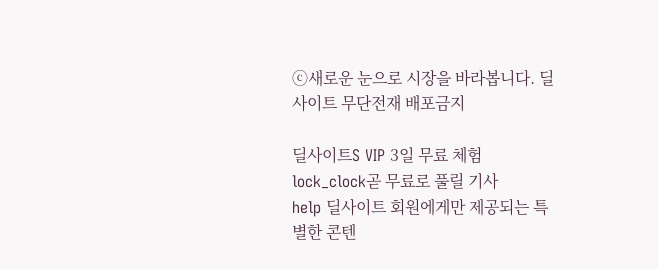ⓒ새로운 눈으로 시장을 바라봅니다. 딜사이트 무단전재 배포금지

딜사이트S VIP 3일 무료 체험
lock_clock곧 무료로 풀릴 기사
help 딜사이트 회원에게만 제공되는 특별한 콘텐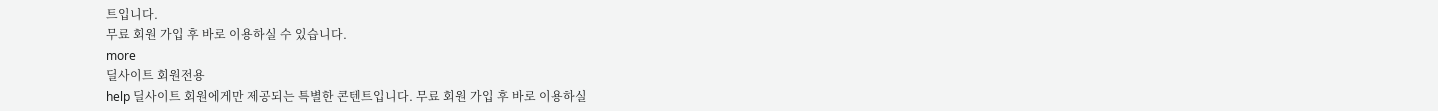트입니다.
무료 회원 가입 후 바로 이용하실 수 있습니다.
more
딜사이트 회원전용
help 딜사이트 회원에게만 제공되는 특별한 콘텐트입니다. 무료 회원 가입 후 바로 이용하실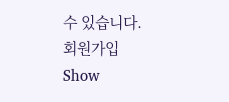수 있습니다.
회원가입
Show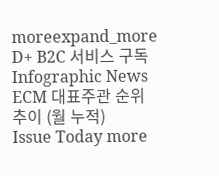moreexpand_more
D+ B2C 서비스 구독
Infographic News
ECM 대표주관 순위 추이 (월 누적)
Issue Today more